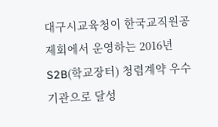대구시교육청이 한국교직원공제회에서 운영하는 2016년 S2B(학교장터) 청렴계약 우수기관으로 달성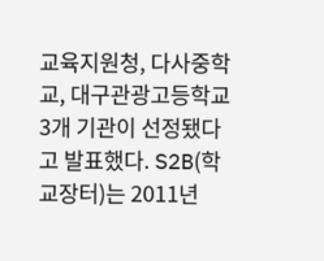교육지원청, 다사중학교, 대구관광고등학교 3개 기관이 선정됐다고 발표했다. S2B(학교장터)는 2011년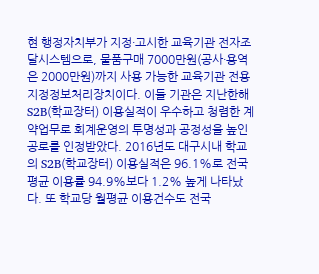현 행정자치부가 지정·고시한 교육기관 전자조달시스템으로, 물품구매 7000만원(공사·용역은 2000만원)까지 사용 가능한 교육기관 전용 지정정보처리장치이다. 이들 기관은 지난한해 S2B(학교장터) 이용실적이 우수하고 청렴한 계약업무로 회계운영의 투명성과 공정성을 높인 공로를 인정받았다. 2016년도 대구시내 학교의 S2B(학교장터) 이용실적은 96.1%로 전국 평균 이용률 94.9%보다 1.2% 높게 나타났다. 또 학교당 월평균 이용건수도 전국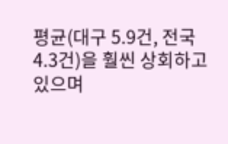평균(대구 5.9건, 전국 4.3건)을 훨씬 상회하고 있으며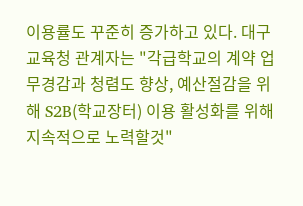이용률도 꾸준히 증가하고 있다. 대구교육청 관계자는 "각급학교의 계약 업무경감과 청렴도 향상, 예산절감을 위해 S2B(학교장터) 이용 활성화를 위해 지속적으로 노력할것"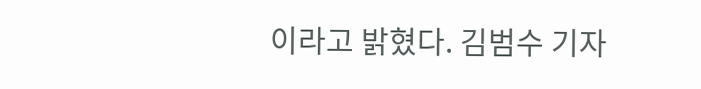이라고 밝혔다. 김범수 기자